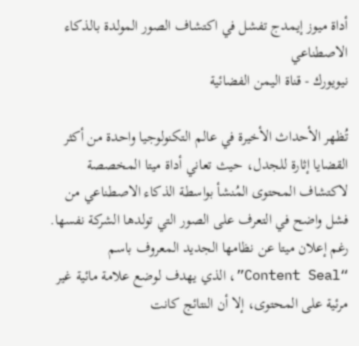أداة ميوز إيمدج تفشل في اكتشاف الصور المولدة بالذكاء الاصطناعي
نيويورك - قناة اليمن الفضائية

تُظهر الأحداث الأخيرة في عالم التكنولوجيا واحدة من أكثر القضايا إثارة للجدل، حيث تعاني أداة ميتا المخصصة لاكتشاف المحتوى المُنشأ بواسطة الذكاء الاصطناعي من فشل واضح في التعرف على الصور التي تولدها الشركة نفسها. رغم إعلان ميتا عن نظامها الجديد المعروف باسم “Content Seal”، الذي يهدف لوضع علامة مائية غير مرئية على المحتوى، إلا أن النتائج كانت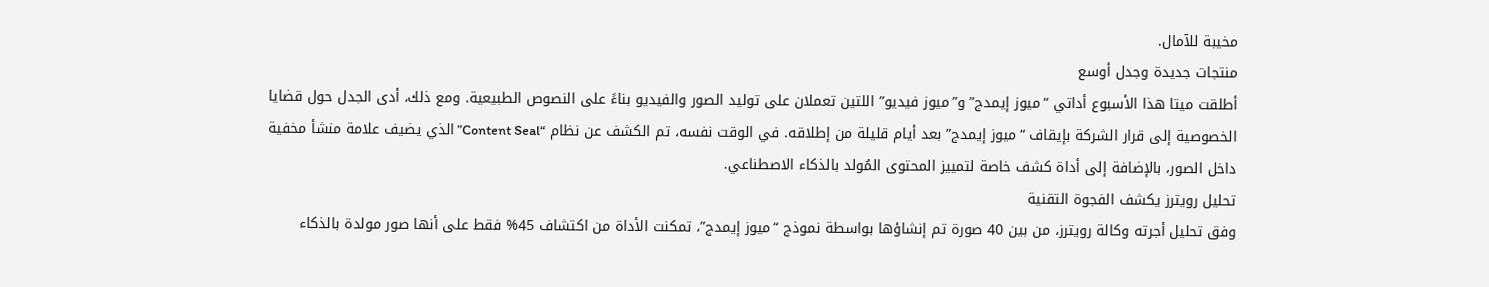مخيبة للآمال.
منتجات جديدة وجدل أوسع
أطلقت ميتا هذا الأسبوع أداتي “ميوز إيمدج” و”ميوز فيديو” اللتين تعملان على توليد الصور والفيديو بناءً على النصوص الطبيعية. ومع ذلك، أدى الجدل حول قضايا الخصوصية إلى قرار الشركة بإيقاف “ميوز إيمدج” بعد أيام قليلة من إطلاقه. في الوقت نفسه، تم الكشف عن نظام “Content Seal” الذي يضيف علامة منشأ مخفية داخل الصور، بالإضافة إلى أداة كشف خاصة لتمييز المحتوى المُولد بالذكاء الاصطناعي.
تحليل رويترز يكشف الفجوة التقنية
وفق تحليل أجرته وكالة رويترز، من بين 40 صورة تم إنشاؤها بواسطة نموذج “ميوز إيمدج”، تمكنت الأداة من اكتشاف 45% فقط على أنها صور مولدة بالذكاء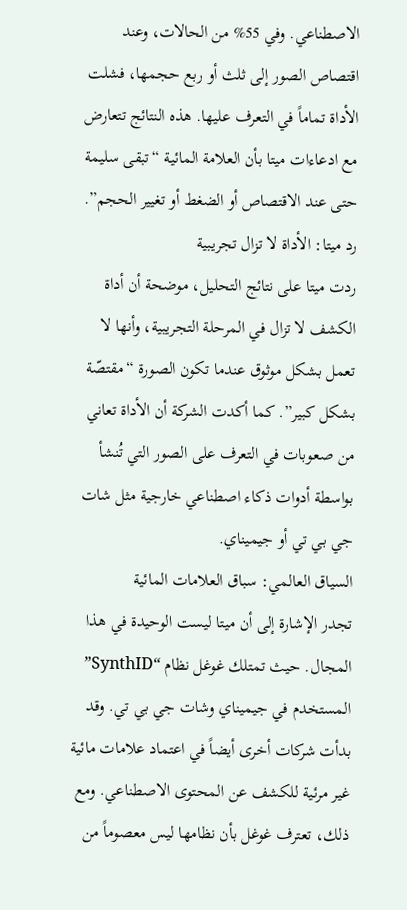الاصطناعي. وفي 55% من الحالات، وعند اقتصاص الصور إلى ثلث أو ربع حجمها، فشلت الأداة تماماً في التعرف عليها. هذه النتائج تتعارض مع ادعاءات ميتا بأن العلامة المائية “تبقى سليمة حتى عند الاقتصاص أو الضغط أو تغيير الحجم”.
رد ميتا: الأداة لا تزال تجريبية
ردت ميتا على نتائج التحليل، موضحة أن أداة الكشف لا تزال في المرحلة التجريبية، وأنها لا تعمل بشكل موثوق عندما تكون الصورة “مقتصّة بشكل كبير”. كما أكدت الشركة أن الأداة تعاني من صعوبات في التعرف على الصور التي تُنشأ بواسطة أدوات ذكاء اصطناعي خارجية مثل شات جي بي تي أو جيميناي.
السياق العالمي: سباق العلامات المائية
تجدر الإشارة إلى أن ميتا ليست الوحيدة في هذا المجال. حيث تمتلك غوغل نظام “SynthID” المستخدم في جيميناي وشات جي بي تي. وقد بدأت شركات أخرى أيضاً في اعتماد علامات مائية غير مرئية للكشف عن المحتوى الاصطناعي. ومع ذلك، تعترف غوغل بأن نظامها ليس معصوماً من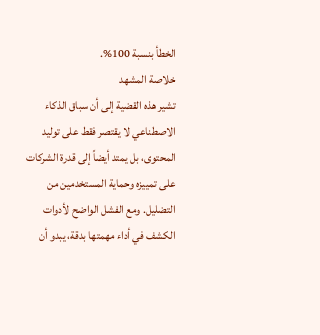الخطأ بنسبة 100%.
خلاصة المشهد
تشير هذه القضية إلى أن سباق الذكاء الاصطناعي لا يقتصر فقط على توليد المحتوى، بل يمتد أيضاً إلى قدرة الشركات على تمييزه وحماية المستخدمين من التضليل. ومع الفشل الواضح لأدوات الكشف في أداء مهمتها بدقة، يبدو أن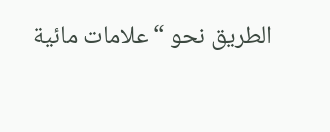الطريق نحو “علامات مائية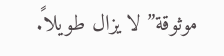موثوقة” لا يزال طويلاً.